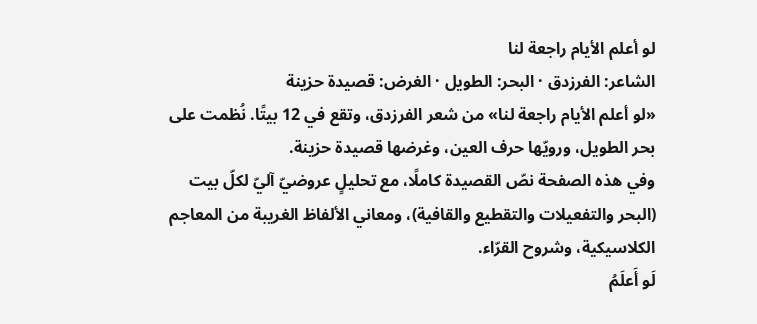لو أعلم الأيام راجعة لنا
الشاعر: الفرزدق · البحر: الطويل · الغرض: قصيدة حزينة
«لو أعلم الأيام راجعة لنا» من شعر الفرزدق، وتقع في 12 بيتًا. نُظمت على بحر الطويل، ورويّها حرف العين، وغرضها قصيدة حزينة.
وفي هذه الصفحة نصّ القصيدة كاملًا، مع تحليلٍ عروضيّ آليّ لكلّ بيت (البحر والتفعيلات والتقطيع والقافية)، ومعاني الألفاظ الغريبة من المعاجم الكلاسيكية، وشروح القرّاء.
لَو أَعلَمُ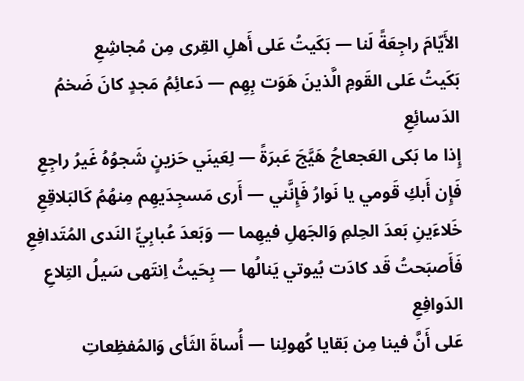الأَيّامَ راجِعَةً لَنا — بَكَيتُ عَلى أَهلِ القِرى مِن مُجاشِعِ
بَكَيتُ عَلى القَومِ الَّذينَ هَوَت بِهِم — دَعائِمُ مَجدٍ كانَ ضَخمُ الدَسائِعِ
إِذا ما بَكى العَجعاجُ هَيَّجَ عَبرَةً — لِعَينَي حَزينٍ شَجوُهُ غَيرُ راجِعِ
فَإِن أَبكِ قَومي يا نَوارُ فَإِنَّني — أَرى مَسجِدَيهِم مِنهُمُ كَالبَلاقِعِ
خَلاءَينِ بَعدَ الحِلمِ وَالجَهلِ فيهِما — وَبَعدَ عُبابِيِّ النَدى المُتَدافِعِ
فَأَصبَحتُ قَد كادَت بُيوتي يَنالُها — بِحَيثُ اِنتَهى سَيلُ التِلاعِ الدَوافِعِ
عَلى أَنَّ فينا مِن بَقايا كُهولِنا — أُساةَ الثَأى وَالمُفظِعاتِ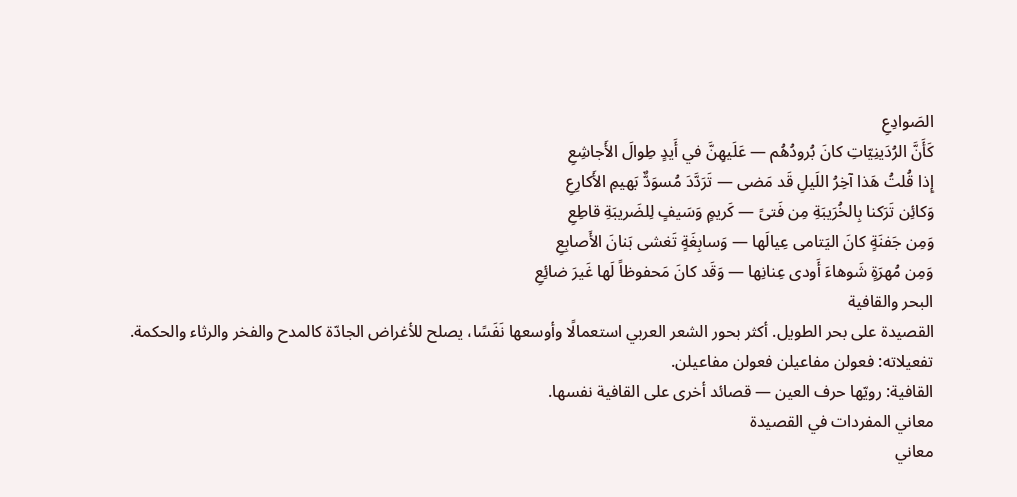الصَوادِعِ
كَأَنَّ الرُدَينِيّاتِ كانَ بُرودُهُم — عَلَيهِنَّ في أَيدٍ طِوالَ الأَجاشِعِ
إِذا قُلتُ هَذا آخِرُ اللَيلِ قَد مَضى — تَرَدَّدَ مُسوَدٌّ بَهيمِ الأَكارِعِ
وَكائِن تَرَكنا بِالخُرَيبَةِ مِن فَتىً — كَريمٍ وَسَيفٍ لِلضَريبَةِ قاطِعِ
وَمِن جَفنَةٍ كانَ اليَتامى عِيالَها — وَسابِغَةٍ تَغشى بَنانَ الأَصابِعِ
وَمِن مُهرَةٍ شَوهاءَ أَودى عِنانِها — وَقَد كانَ مَحفوظاً لَها غَيرَ ضائِعِ
البحر والقافية
القصيدة على بحر الطويل. أكثر بحور الشعر العربي استعمالًا وأوسعها نَفَسًا، يصلح للأغراض الجادّة كالمدح والفخر والرثاء والحكمة.
تفعيلاته: فعولن مفاعيلن فعولن مفاعيلن.
القافية: رويّها حرف العين — قصائد أخرى على القافية نفسها.
معاني المفردات في القصيدة
معاني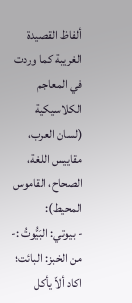ألفاظ القصيدة الغريبة كما وردت في المعاجم الكلاسيكية (لسان العرب، مقاييس اللغة، الصحاح، القاموس المحيط):
- بيوتي: البَيُّوتُ :- من الخبز: البائت؛ اكاد ألاّ يأكل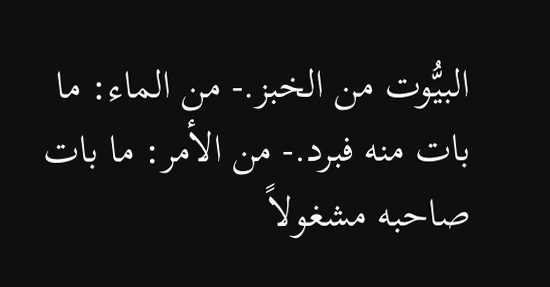البيُّوت من الخبز.- من الماء: ما بات منه فبرد.- من الأمر: ما بات صاحبه مشغولاً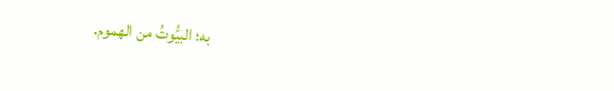به؛ البيُّوتُ من الهموم.